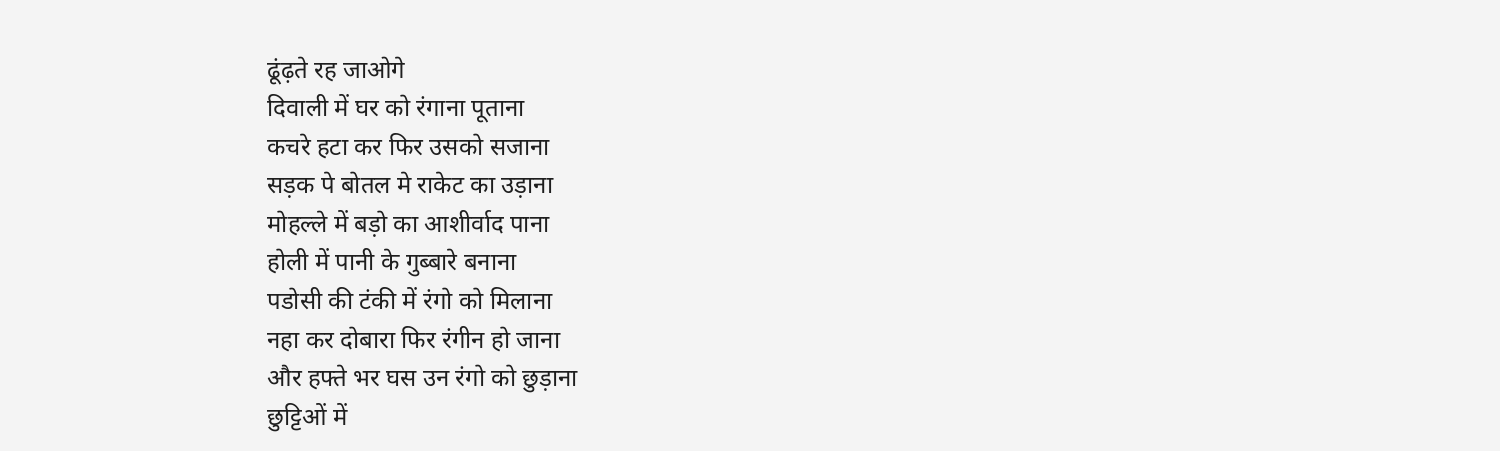ढूंढ़ते रह जाओगे
दिवाली में घर को रंगाना पूताना
कचरे हटा कर फिर उसको सजाना
सड़क पे बोतल मे राकेट का उड़ाना
मोहल्ले में बड़ो का आशीर्वाद पाना
होली में पानी के गुब्बारे बनाना
पडोसी की टंकी में रंगो को मिलाना
नहा कर दोबारा फिर रंगीन हो जाना
और हफ्ते भर घस उन रंगो को छुड़ाना
छुट्टिओं में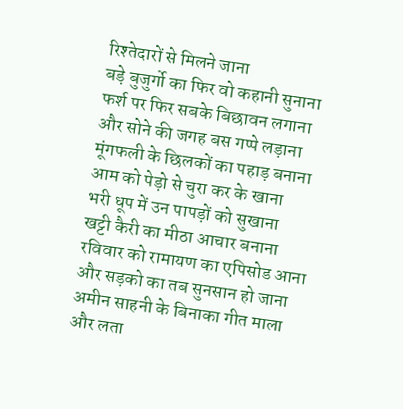रिश्तेदारों से मिलने जाना
बड़े बुजुर्गो का फिर वो कहानी सुनाना
फर्श पर फिर सबके बिछावन लगाना
और सोने की जगह बस गप्पे लड़ाना
मूंगफली के छिलकों का पहाड़ बनाना
आम को पेड़ो से चुरा कर के खाना
भरी धूप में उन पापड़ों को सुखाना
खट्टी कैरी का मीठा आचार बनाना
रविवार को रामायण का एपिसोड आना
और सड़को का तब सुनसान हो जाना
अमीन साहनी के बिनाका गीत माला
और लता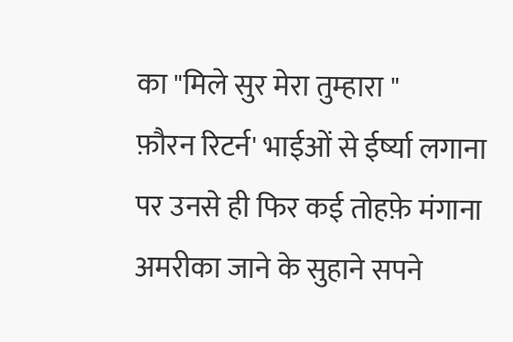का "मिले सुर मेरा तुम्हारा "
फ़ौरन रिटर्न' भाईओं से ईर्ष्या लगाना
पर उनसे ही फिर कई तोहफ़े मंगाना
अमरीका जाने के सुहाने सपने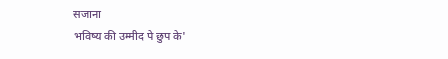सजाना
भविष्य की उम्मीद पे छुप के'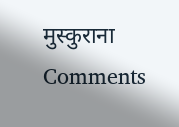मुस्कुराना
Comments